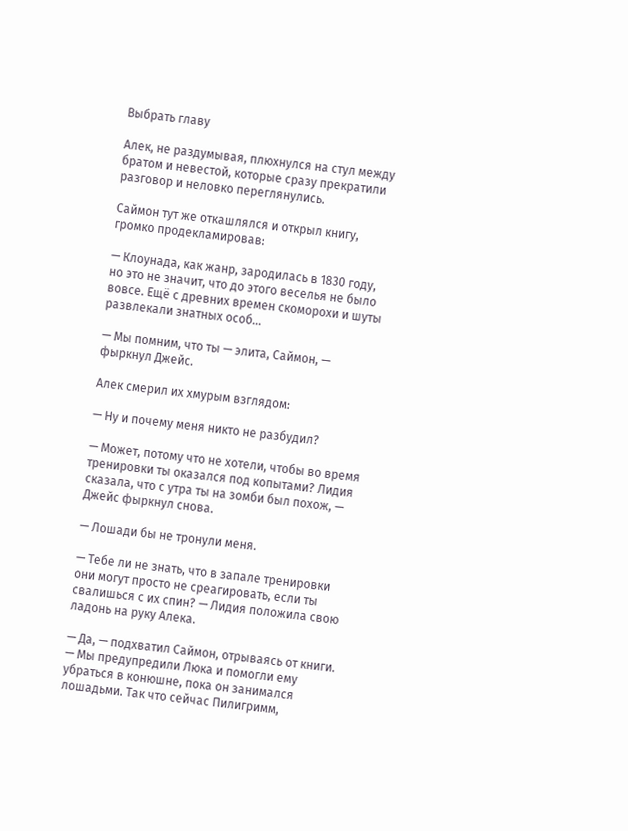Выбрать главу

Алек, не раздумывая, плюхнулся на стул между братом и невестой, которые сразу прекратили разговор и неловко переглянулись.

Саймон тут же откашлялся и открыл книгу, громко продекламировав:

— Клоунада, как жанр, зародилась в 1830 году, но это не значит, что до этого веселья не было вовсе. Ещё с древних времен скоморохи и шуты развлекали знатных особ…

— Мы помним, что ты — элита, Саймон, — фыркнул Джейс.

Алек смерил их хмурым взглядом:

— Ну и почему меня никто не разбудил?

— Может, потому что не хотели, чтобы во время тренировки ты оказался под копытами? Лидия сказала, что с утра ты на зомби был похож, — Джейс фыркнул снова.

— Лошади бы не тронули меня.

— Тебе ли не знать, что в запале тренировки они могут просто не среагировать, если ты свалишься с их спин? — Лидия положила свою ладонь на руку Алека.

— Да, — подхватил Саймон, отрываясь от книги. — Мы предупредили Люка и помогли ему убраться в конюшне, пока он занимался лошадьми. Так что сейчас Пилигримм,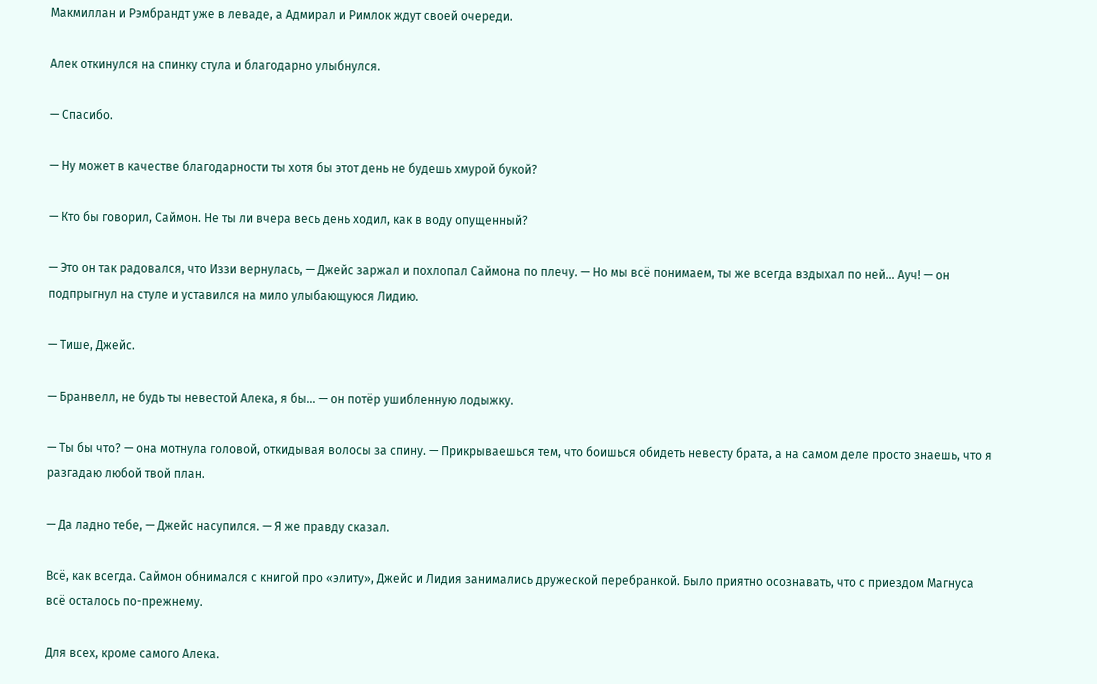Макмиллан и Рэмбрандт уже в леваде, а Адмирал и Римлок ждут своей очереди.

Алек откинулся на спинку стула и благодарно улыбнулся.

— Спасибо.

— Ну может в качестве благодарности ты хотя бы этот день не будешь хмурой букой?

— Кто бы говорил, Саймон. Не ты ли вчера весь день ходил, как в воду опущенный?

— Это он так радовался, что Иззи вернулась, — Джейс заржал и похлопал Саймона по плечу. — Но мы всё понимаем, ты же всегда вздыхал по ней… Ауч! — он подпрыгнул на стуле и уставился на мило улыбающуюся Лидию.

— Тише, Джейс.

— Бранвелл, не будь ты невестой Алека, я бы… — он потёр ушибленную лодыжку.

— Ты бы что? — она мотнула головой, откидывая волосы за спину. — Прикрываешься тем, что боишься обидеть невесту брата, а на самом деле просто знаешь, что я разгадаю любой твой план.

— Да ладно тебе, — Джейс насупился. — Я же правду сказал.

Всё, как всегда. Саймон обнимался с книгой про «элиту», Джейс и Лидия занимались дружеской перебранкой. Было приятно осознавать, что с приездом Магнуса всё осталось по-прежнему.

Для всех, кроме самого Алека.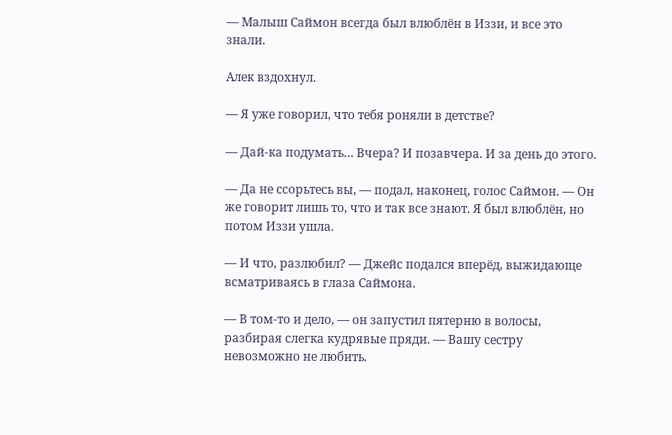— Малыш Саймон всегда был влюблён в Иззи, и все это знали.

Алек вздохнул.

— Я уже говорил, что тебя роняли в детстве?

— Дай-ка подумать… Вчера? И позавчера. И за день до этого.

— Да не ссорьтесь вы, — подал, наконец, голос Саймон. — Он же говорит лишь то, что и так все знают. Я был влюблён, но потом Иззи ушла.

— И что, разлюбил? — Джейс подался вперёд, выжидающе всматриваясь в глаза Саймона.

— В том-то и дело, — он запустил пятерню в волосы, разбирая слегка кудрявые пряди. — Вашу сестру невозможно не любить.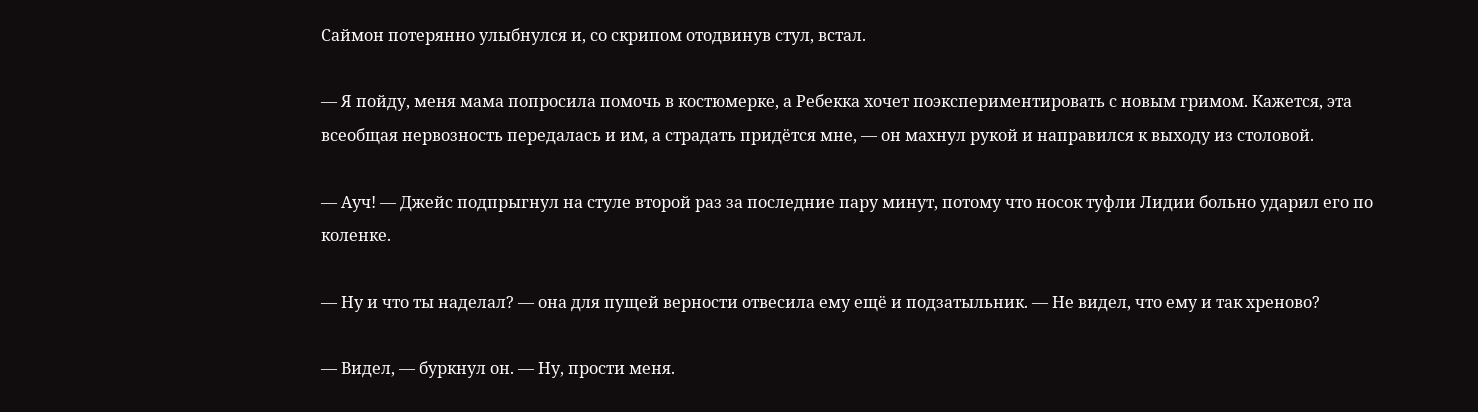Саймон потерянно улыбнулся и, со скрипом отодвинув стул, встал.

— Я пойду, меня мама попросила помочь в костюмерке, а Ребекка хочет поэкспериментировать с новым гримом. Кажется, эта всеобщая нервозность передалась и им, а страдать придётся мне, — он махнул рукой и направился к выходу из столовой.

— Ауч! — Джейс подпрыгнул на стуле второй раз за последние пару минут, потому что носок туфли Лидии больно ударил его по коленке.

— Ну и что ты наделал? — она для пущей верности отвесила ему ещё и подзатыльник. — Не видел, что ему и так хреново?

— Видел, — буркнул он. — Ну, прости меня.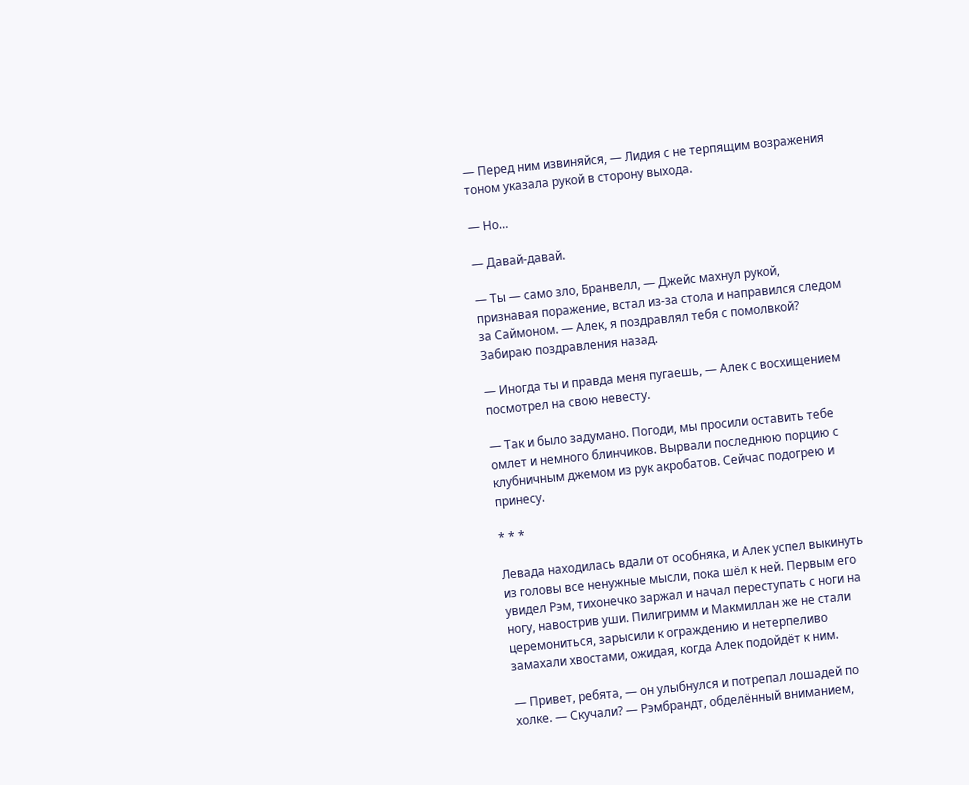— Перед ним извиняйся, — Лидия с не терпящим возражения тоном указала рукой в сторону выхода.

— Но…

— Давай-давай.

— Ты — само зло, Бранвелл, — Джейс махнул рукой, признавая поражение, встал из-за стола и направился следом за Саймоном. — Алек, я поздравлял тебя с помолвкой? Забираю поздравления назад.

— Иногда ты и правда меня пугаешь, — Алек с восхищением посмотрел на свою невесту.

— Так и было задумано. Погоди, мы просили оставить тебе омлет и немного блинчиков. Вырвали последнюю порцию с клубничным джемом из рук акробатов. Сейчас подогрею и принесу.

* * *

Левада находилась вдали от особняка, и Алек успел выкинуть из головы все ненужные мысли, пока шёл к ней. Первым его увидел Рэм, тихонечко заржал и начал переступать с ноги на ногу, навострив уши. Пилигримм и Макмиллан же не стали церемониться, зарысили к ограждению и нетерпеливо замахали хвостами, ожидая, когда Алек подойдёт к ним.

— Привет, ребята, — он улыбнулся и потрепал лошадей по холке. — Скучали? — Рэмбрандт, обделённый вниманием,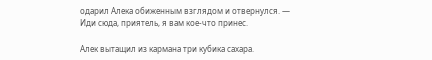одарил Алека обиженным взглядом и отвернулся. — Иди сюда, приятель, я вам кое-что принес.

Алек вытащил из кармана три кубика сахара.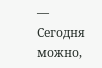— Сегодня можно,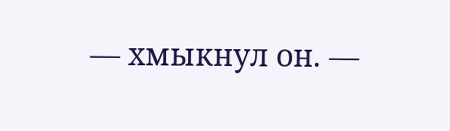— хмыкнул он. —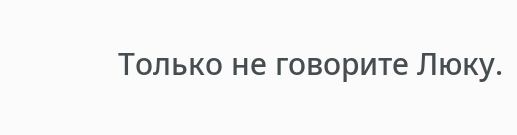Только не говорите Люку.